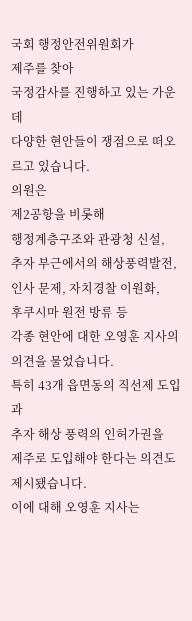국회 행정안전위원회가
제주를 찾아
국정감사를 진행하고 있는 가운데
다양한 현안들이 쟁점으로 떠오르고 있습니다.
의원은
제2공항을 비롯해
행정계층구조와 관광청 신설,
추자 부근에서의 해상풍력발전,
인사 문제, 자치경찰 이원화,
후쿠시마 원전 방류 등
각종 현안에 대한 오영훈 지사의 의견을 물었습니다.
특히 43개 읍면동의 직선제 도입과
추자 해상 풍력의 인허가권을
제주로 도입해야 한다는 의견도 제시됐습니다.
이에 대해 오영훈 지사는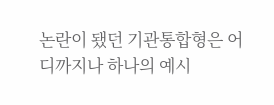논란이 됐던 기관통합형은 어디까지나 하나의 예시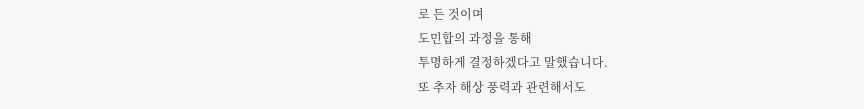로 든 것이며
도민합의 과정을 통해
투명하게 결정하겠다고 말했습니다.
또 추자 해상 풍력과 관련해서도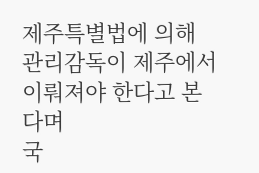제주특별법에 의해 관리감독이 제주에서 이뤄져야 한다고 본다며
국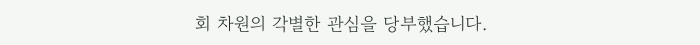회 차원의 각별한 관심을 당부했습니다.